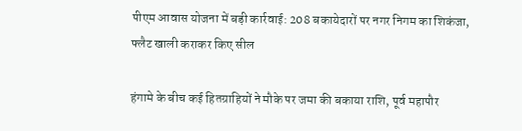पीएम आवास योजना में बड़ी कार्रवाई: 208 बकायेदारों पर नगर निगम का शिकंजा, फ्लैट खाली कराकर किए सील

हंगामे के बीच कई हितग्राहियों ने मौके पर जमा की बकाया राशि, पूर्व महापौर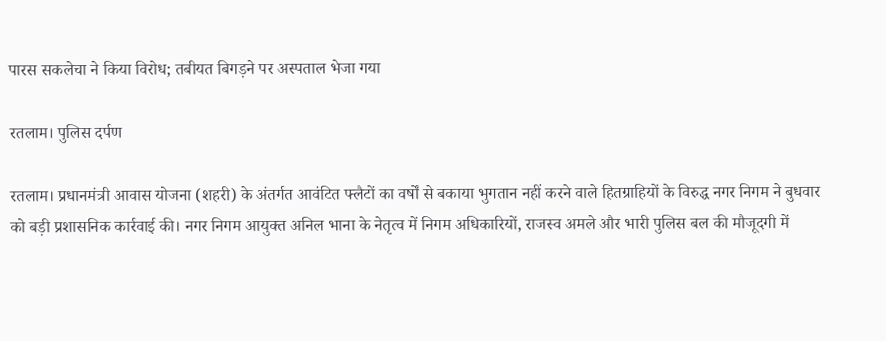पारस सकलेचा ने किया विरोध; तबीयत बिगड़ने पर अस्पताल भेजा गया

रतलाम। पुलिस दर्पण

रतलाम। प्रधानमंत्री आवास योजना (शहरी) के अंतर्गत आवंटित फ्लैटों का वर्षों से बकाया भुगतान नहीं करने वाले हितग्राहियों के विरुद्ध नगर निगम ने बुधवार को बड़ी प्रशासनिक कार्रवाई की। नगर निगम आयुक्त अनिल भाना के नेतृत्व में निगम अधिकारियों, राजस्व अमले और भारी पुलिस बल की मौजूदगी में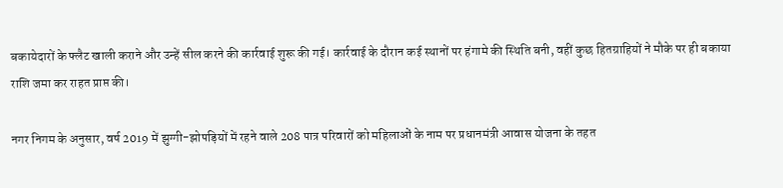बकायेदारों के फ्लैट खाली कराने और उन्हें सील करने की कार्रवाई शुरू की गई। कार्रवाई के दौरान कई स्थानों पर हंगामे की स्थिति बनी, वहीं कुछ हितग्राहियों ने मौके पर ही बकाया राशि जमा कर राहत प्राप्त की।

नगर निगम के अनुसार, वर्ष 2019 में झुग्गी-झोपड़ियों में रहने वाले 208 पात्र परिवारों को महिलाओं के नाम पर प्रधानमंत्री आवास योजना के तहत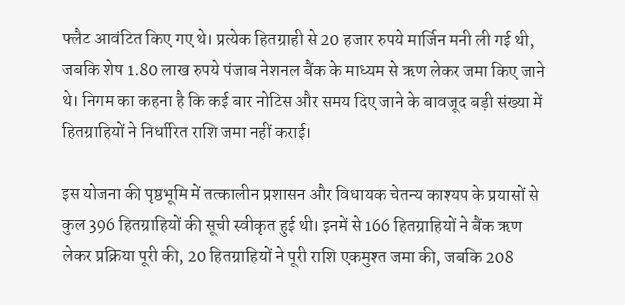फ्लैट आवंटित किए गए थे। प्रत्येक हितग्राही से 20 हजार रुपये मार्जिन मनी ली गई थी, जबकि शेष 1.80 लाख रुपये पंजाब नेशनल बैंक के माध्यम से ऋण लेकर जमा किए जाने थे। निगम का कहना है कि कई बार नोटिस और समय दिए जाने के बावजूद बड़ी संख्या में हितग्राहियों ने निर्धारित राशि जमा नहीं कराई।

इस योजना की पृष्ठभूमि में तत्कालीन प्रशासन और विधायक चेतन्य काश्यप के प्रयासों से कुल 396 हितग्राहियों की सूची स्वीकृत हुई थी। इनमें से 166 हितग्राहियों ने बैंक ऋण लेकर प्रक्रिया पूरी की, 20 हितग्राहियों ने पूरी राशि एकमुश्त जमा की, जबकि 208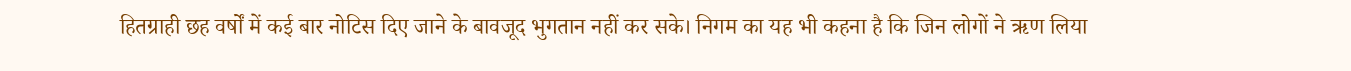हितग्राही छह वर्षों में कई बार नोटिस दिए जाने के बावजूद भुगतान नहीं कर सके। निगम का यह भी कहना है कि जिन लोगों ने ऋण लिया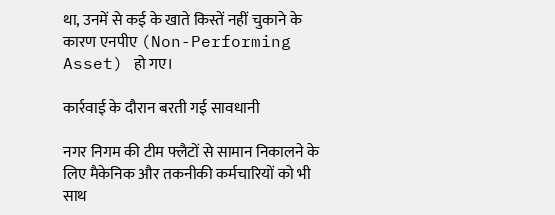था, उनमें से कई के खाते किस्तें नहीं चुकाने के कारण एनपीए (Non-Performing Asset) हो गए।

कार्रवाई के दौरान बरती गई सावधानी

नगर निगम की टीम फ्लैटों से सामान निकालने के लिए मैकेनिक और तकनीकी कर्मचारियों को भी साथ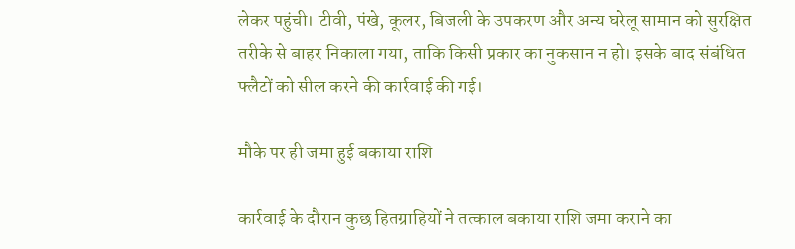लेकर पहुंची। टीवी, पंखे, कूलर, बिजली के उपकरण और अन्य घरेलू सामान को सुरक्षित तरीके से बाहर निकाला गया, ताकि किसी प्रकार का नुकसान न हो। इसके बाद संबंधित फ्लैटों को सील करने की कार्रवाई की गई।

मौके पर ही जमा हुई बकाया राशि

कार्रवाई के दौरान कुछ हितग्राहियों ने तत्काल बकाया राशि जमा कराने का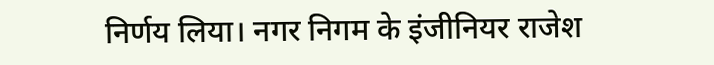निर्णय लिया। नगर निगम के इंजीनियर राजेश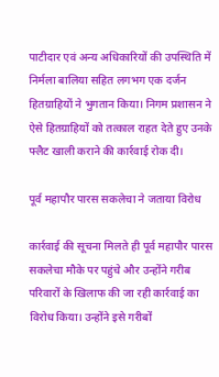पाटीदार एवं अन्य अधिकारियों की उपस्थिति में निर्मला बालिया सहित लगभग एक दर्जन हितग्राहियों ने भुगतान किया। निगम प्रशासन ने ऐसे हितग्राहियों को तत्काल राहत देते हुए उनके फ्लैट खाली कराने की कार्रवाई रोक दी।

पूर्व महापौर पारस सकलेचा ने जताया विरोध

कार्रवाई की सूचना मिलते ही पूर्व महापौर पारस सकलेचा मौके पर पहुंचे और उन्होंने गरीब परिवारों के खिलाफ की जा रही कार्रवाई का विरोध किया। उन्होंने इसे गरीबों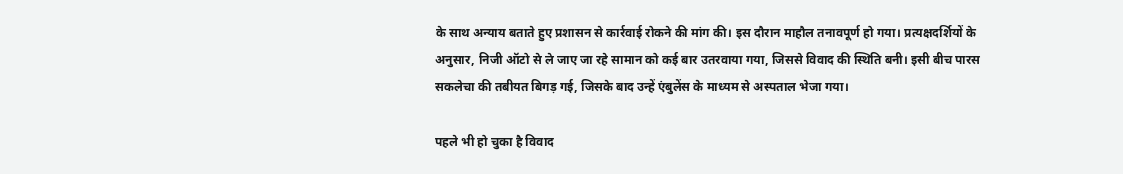के साथ अन्याय बताते हुए प्रशासन से कार्रवाई रोकने की मांग की। इस दौरान माहौल तनावपूर्ण हो गया। प्रत्यक्षदर्शियों के अनुसार, निजी ऑटो से ले जाए जा रहे सामान को कई बार उतरवाया गया, जिससे विवाद की स्थिति बनी। इसी बीच पारस सकलेचा की तबीयत बिगड़ गई, जिसके बाद उन्हें एंबुलेंस के माध्यम से अस्पताल भेजा गया।

पहले भी हो चुका है विवाद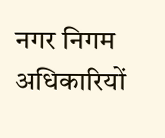नगर निगम अधिकारियों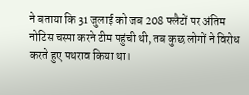ने बताया कि 31 जुलाई को जब 208 फ्लैटों पर अंतिम नोटिस चस्पा करने टीम पहुंची थी, तब कुछ लोगों ने विरोध करते हुए पथराव किया था।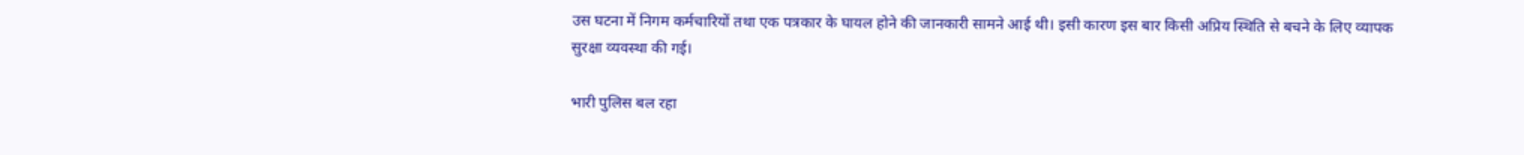उस घटना में निगम कर्मचारियों तथा एक पत्रकार के घायल होने की जानकारी सामने आई थी। इसी कारण इस बार किसी अप्रिय स्थिति से बचने के लिए व्यापक सुरक्षा व्यवस्था की गई।

भारी पुलिस बल रहा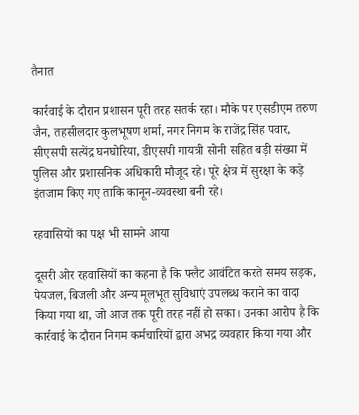तैनात

कार्रवाई के दौरान प्रशासन पूरी तरह सतर्क रहा। मौके पर एसडीएम तरुण जैन, तहसीलदार कुलभूषण शर्मा, नगर निगम के राजेंद्र सिंह पवार, सीएसपी सत्येंद्र घनघोरिया, डीएसपी गायत्री सोनी सहित बड़ी संख्या में पुलिस और प्रशासनिक अधिकारी मौजूद रहे। पूरे क्षेत्र में सुरक्षा के कड़े इंतजाम किए गए ताकि कानून-व्यवस्था बनी रहे।

रहवासियों का पक्ष भी सामने आया

दूसरी ओर रहवासियों का कहना है कि फ्लैट आवंटित करते समय सड़क, पेयजल, बिजली और अन्य मूलभूत सुविधाएं उपलब्ध कराने का वादा किया गया था, जो आज तक पूरी तरह नहीं हो सका। उनका आरोप है कि कार्रवाई के दौरान निगम कर्मचारियों द्वारा अभद्र व्यवहार किया गया और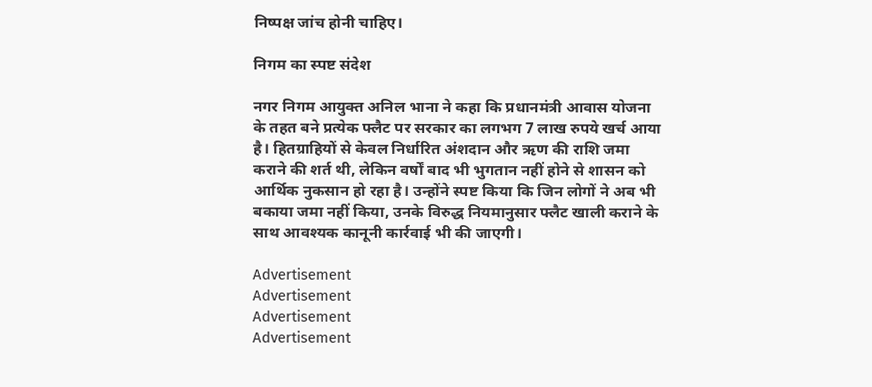निष्पक्ष जांच होनी चाहिए।

निगम का स्पष्ट संदेश

नगर निगम आयुक्त अनिल भाना ने कहा कि प्रधानमंत्री आवास योजना के तहत बने प्रत्येक फ्लैट पर सरकार का लगभग 7 लाख रुपये खर्च आया है। हितग्राहियों से केवल निर्धारित अंशदान और ऋण की राशि जमा कराने की शर्त थी, लेकिन वर्षों बाद भी भुगतान नहीं होने से शासन को आर्थिक नुकसान हो रहा है। उन्होंने स्पष्ट किया कि जिन लोगों ने अब भी बकाया जमा नहीं किया, उनके विरुद्ध नियमानुसार फ्लैट खाली कराने के साथ आवश्यक कानूनी कार्रवाई भी की जाएगी।

Advertisement
Advertisement
Advertisement
Advertisement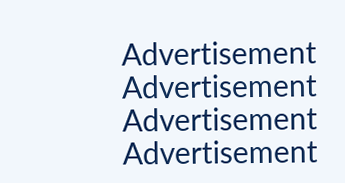Advertisement
Advertisement
Advertisement
Advertisement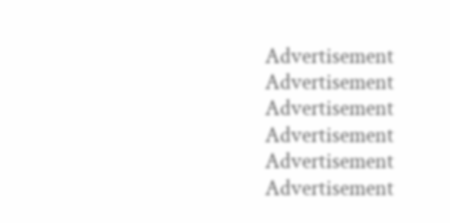Advertisement
Advertisement
Advertisement
Advertisement
Advertisement
Advertisement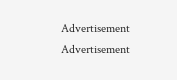Advertisement
Advertisement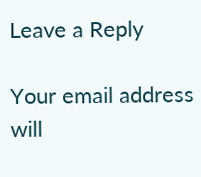Leave a Reply

Your email address will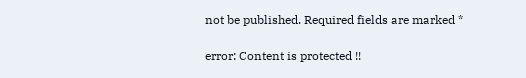not be published. Required fields are marked *

error: Content is protected !!